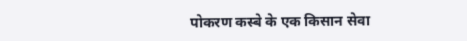पोकरण कस्बे के एक किसान सेवा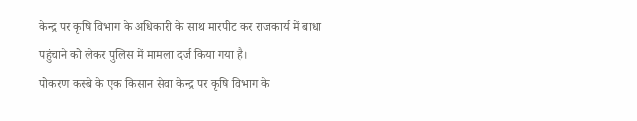केन्द्र पर कृषि विभाग के अधिकारी के साथ मारपीट कर राजकार्य में बाधा पहुंचाने को लेकर पुलिस में मामला दर्ज किया गया है।
पोकरण कस्बे के एक किसान सेवा केन्द्र पर कृषि विभाग के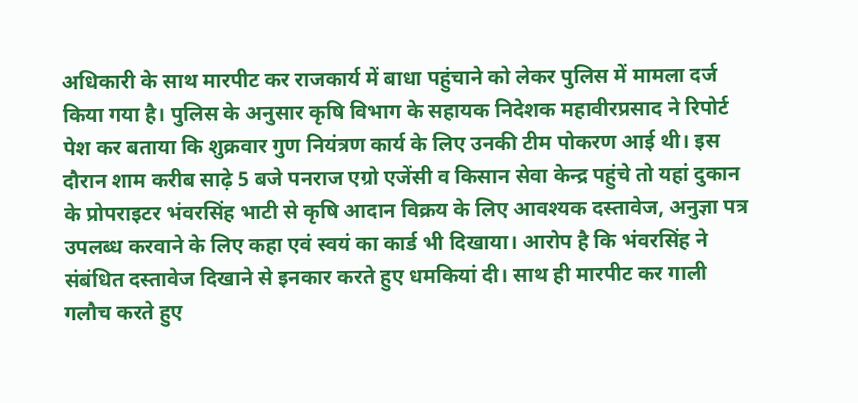अधिकारी के साथ मारपीट कर राजकार्य में बाधा पहुंचाने को लेकर पुलिस में मामला दर्ज किया गया है। पुलिस के अनुसार कृषि विभाग के सहायक निदेशक महावीरप्रसाद ने रिपोर्ट पेश कर बताया कि शुक्रवार गुण नियंत्रण कार्य के लिए उनकी टीम पोकरण आई थी। इस दौरान शाम करीब साढ़े 5 बजे पनराज एग्रो एजेंसी व किसान सेवा केन्द्र पहुंचे तो यहां दुकान के प्रोपराइटर भंवरसिंह भाटी से कृषि आदान विक्रय के लिए आवश्यक दस्तावेज, अनुज्ञा पत्र उपलब्ध करवाने के लिए कहा एवं स्वयं का कार्ड भी दिखाया। आरोप है कि भंवरसिंह ने संबंधित दस्तावेज दिखाने से इनकार करते हुए धमकियां दी। साथ ही मारपीट कर गाली गलौच करते हुए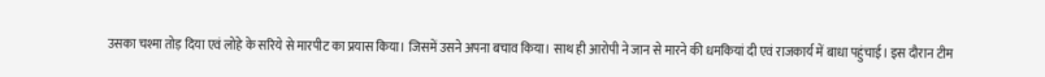उसका चश्मा तोड़ दिया एवं लोहे के सरिये से मारपीट का प्रयास किया। जिसमें उसने अपना बचाव किया। साथ ही आरोपी ने जान से मारने की धमकियां दी एवं राजकार्य में बाधा पहुंचाई। इस दौरान टीम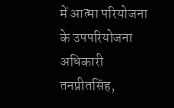में आत्मा परियोजना के उपपरियोजना अधिकारी तनप्रीतसिंह,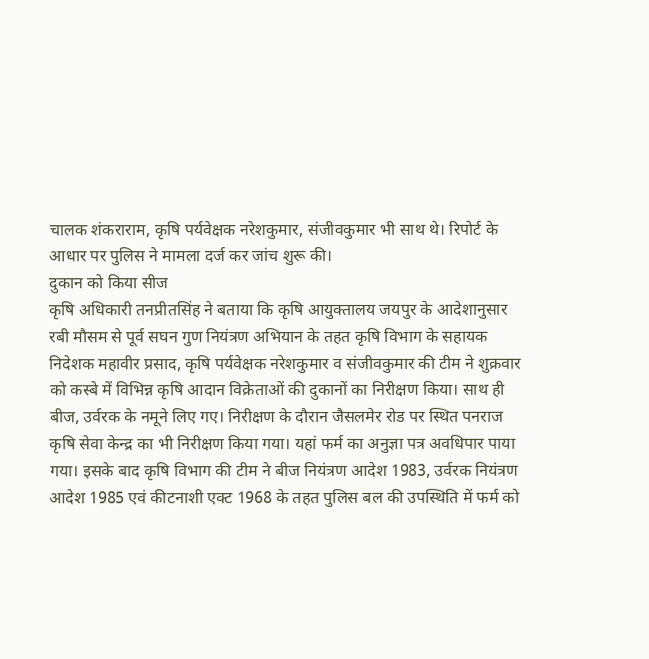चालक शंकराराम, कृषि पर्यवेक्षक नरेशकुमार, संजीवकुमार भी साथ थे। रिपोर्ट के आधार पर पुलिस ने मामला दर्ज कर जांच शुरू की।
दुकान को किया सीज
कृषि अधिकारी तनप्रीतसिंह ने बताया कि कृषि आयुक्तालय जयपुर के आदेशानुसार रबी मौसम से पूर्व सघन गुण नियंत्रण अभियान के तहत कृषि विभाग के सहायक निदेशक महावीर प्रसाद, कृषि पर्यवेक्षक नरेशकुमार व संजीवकुमार की टीम ने शुक्रवार को कस्बे में विभिन्न कृषि आदान विक्रेताओं की दुकानों का निरीक्षण किया। साथ ही बीज, उर्वरक के नमूने लिए गए। निरीक्षण के दौरान जैसलमेर रोड पर स्थित पनराज कृषि सेवा केन्द्र का भी निरीक्षण किया गया। यहां फर्म का अनुज्ञा पत्र अवधिपार पाया गया। इसके बाद कृषि विभाग की टीम ने बीज नियंत्रण आदेश 1983, उर्वरक नियंत्रण आदेश 1985 एवं कीटनाशी एक्ट 1968 के तहत पुलिस बल की उपस्थिति में फर्म को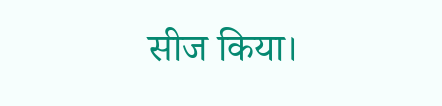सीज किया।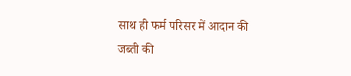साथ ही फर्म परिसर में आदान की जब्ती की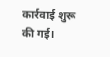कार्रवाई शुरू की गई।